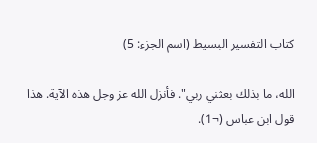كتاب التفسير البسيط (اسم الجزء: 5)

الله، ما بذلك بعثني ربي". فأنزل الله عز وجل هذه الآية. هذا قول ابن عباس (¬1).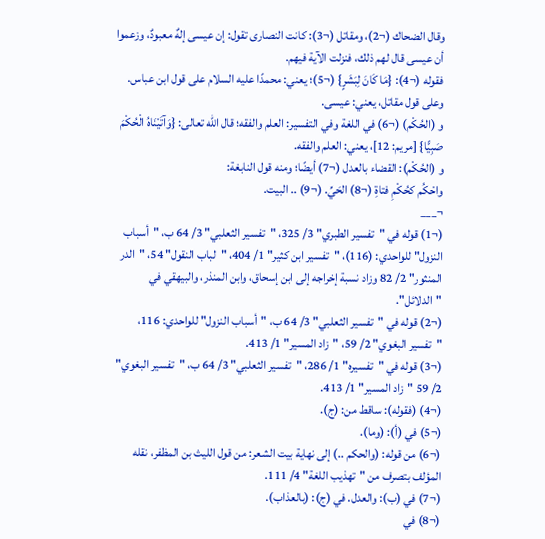وقال الضحاك (¬2)، ومقاتل (¬3): كانت النصارى تقول: إن عيسى إلهٌ معبودٌ، وزعموا أن عيسى قال لهم ذلك، فنزلت الآية فيهم.
فقوله (¬4): {مَا كَانَ لِبَشَرٍ} (¬5)؛ يعني: محمدًا عليه السلام على قول ابن عباس. وعلى قول مقاتل، يعني: عيسى.
و (الحُكْم) (¬6) في اللغة وفي التفسير: العلم والفقه؛ قال الله تعالى: {وَآتَيْنَاهُ الْحُكْمَ صَبِيًّا} [مريم: 12]، يعني: العلم والفقه.
و (الحُكْم): القضاء بالعدل (¬7) أيضًا؛ ومنه قول النابغة:
واحْكُم كحُكْمِ فتاةِ (¬8) الحَيِّ. (¬9) .. البيت.
¬___
(¬1) قوله في "تفسير الطبري" 3/ 325، "تفسير الثعلبي" 3/ 64 ب، "أسباب النزول" للواحدي: (116)، "تفسير ابن كثير" 1/ 404، "لباب النقول" 54، "الدر المنثور" 2/ 82 وزاد نسبة إخراجه إلى ابن إسحاق، وابن المنذر، والبيهقي في "الدلائل".
(¬2) قوله في "تفسير الثعلبي" 3/ 64 ب، "أسباب النزول" للواحدي: 116، "تفسير البغوي" 2/ 59، "زاد المسير" 1/ 413.
(¬3) قوله في "تفسيره" 1/ 286، "تفسير الثعلبي" 3/ 64 ب، "تفسير البغوي" 2/ 59 "زاد المسير" 1/ 413.
(¬4) (فقوله): ساقط من: (ج).
(¬5) في (أ): (وما).
(¬6) من قوله: (والحكم ..) إلى نهاية بيت الشعر: من قول الليث بن المظفر، نقله المؤلف بتصرف من "تهذيب اللغة" 4/ 111.
(¬7) في (ب): والعدل. في (ج): (بالعذاب).
(¬8) في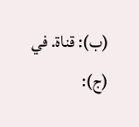(ب): قناة. في (ج):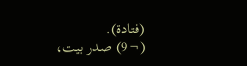(فتادة).
(¬9) صدر بيت،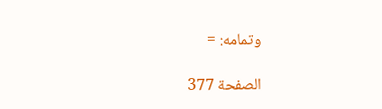وتمامه: =

الصفحة 377